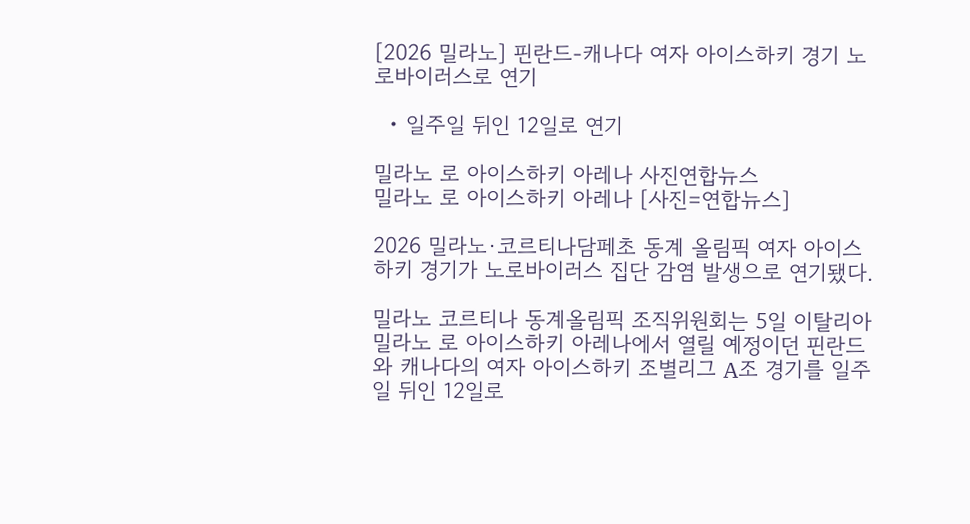[2026 밀라노] 핀란드-캐나다 여자 아이스하키 경기 노로바이러스로 연기

  • 일주일 뒤인 12일로 연기

밀라노 로 아이스하키 아레나 사진연합뉴스
밀라노 로 아이스하키 아레나 [사진=연합뉴스]

2026 밀라노·코르티나담페초 동계 올림픽 여자 아이스하키 경기가 노로바이러스 집단 감염 발생으로 연기됐다.

밀라노 코르티나 동계올림픽 조직위원회는 5일 이탈리아 밀라노 로 아이스하키 아레나에서 열릴 예정이던 핀란드와 캐나다의 여자 아이스하키 조별리그 A조 경기를 일주일 뒤인 12일로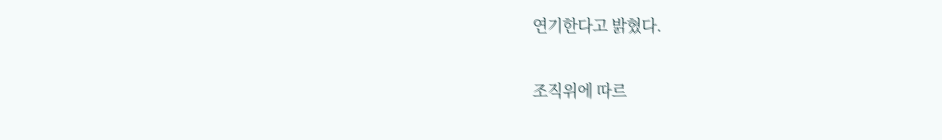연기한다고 밝혔다.

조직위에 따르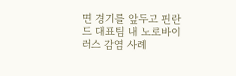면 경기를 앞두고 핀란드 대표팀 내 노로바이러스 감염 사례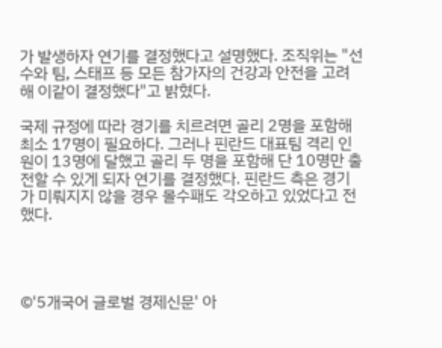가 발생하자 연기를 결정했다고 설명했다. 조직위는 "선수와 팀, 스태프 등 모든 참가자의 건강과 안전을 고려해 이같이 결정했다"고 밝혔다.

국제 규정에 따라 경기를 치르려면 골리 2명을 포함해 최소 17명이 필요하다. 그러나 핀란드 대표팀 격리 인원이 13명에 달했고 골리 두 명을 포함해 단 10명만 출전할 수 있게 되자 연기를 결정했다. 핀란드 측은 경기가 미뤄지지 않을 경우 몰수패도 각오하고 있었다고 전했다.




©'5개국어 글로벌 경제신문' 아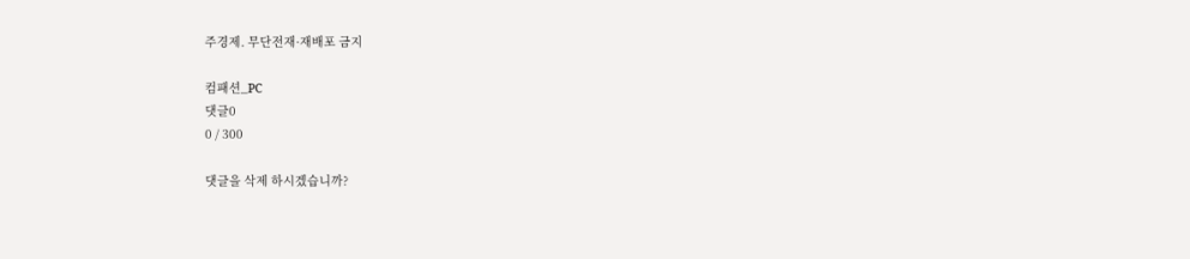주경제. 무단전재·재배포 금지

컴패션_PC
댓글0
0 / 300

댓글을 삭제 하시겠습니까?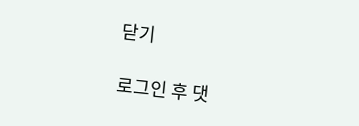닫기

로그인 후 댓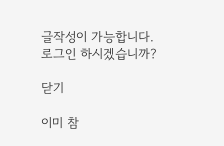글작성이 가능합니다.
로그인 하시겠습니까?

닫기

이미 참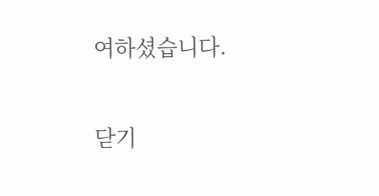여하셨습니다.

닫기